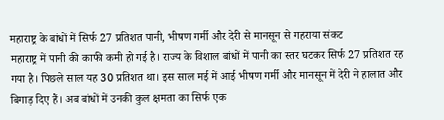महाराष्ट्र के बांधों में सिर्फ 27 प्रतिशत पानी, भीषण गर्मी और देरी से मानसून से गहराया संकट
महाराष्ट्र में पानी की काफी कमी हो गई है। राज्य के विशाल बांधों में पानी का स्तर घटकर सिर्फ 27 प्रतिशत रह गया है। पिछले साल यह 30 प्रतिशत था। इस साल मई में आई भीषण गर्मी और मानसून में देरी ने हालात और बिगाड़ दिए हैं। अब बांधों में उनकी कुल क्षमता का सिर्फ एक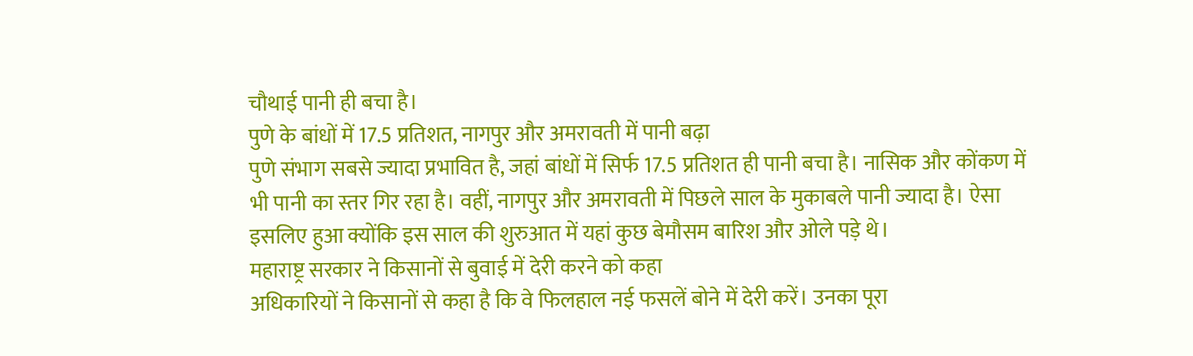चौथाई पानी ही बचा है।
पुणे के बांधों में 17.5 प्रतिशत, नागपुर और अमरावती में पानी बढ़ा
पुणे संभाग सबसे ज्यादा प्रभावित है, जहां बांधों में सिर्फ 17.5 प्रतिशत ही पानी बचा है। नासिक और कोंकण में भी पानी का स्तर गिर रहा है। वहीं, नागपुर और अमरावती में पिछले साल के मुकाबले पानी ज्यादा है। ऐसा इसलिए हुआ क्योंकि इस साल की शुरुआत में यहां कुछ बेमौसम बारिश और ओले पड़े थे।
महाराष्ट्र सरकार ने किसानों से बुवाई में देरी करने को कहा
अधिकारियों ने किसानों से कहा है कि वे फिलहाल नई फसलें बोने में देरी करें। उनका पूरा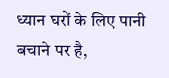ध्यान घरों के लिए पानी बचाने पर है,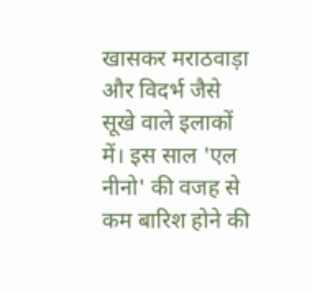खासकर मराठवाड़ा और विदर्भ जैसे सूखे वाले इलाकों में। इस साल 'एल नीनो' की वजह से कम बारिश होने की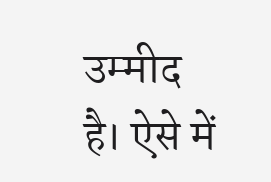उम्मीद है। ऐसे में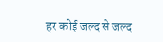हर कोई जल्द से जल्द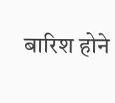बारिश होने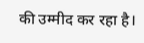की उम्मीद कर रहा है।